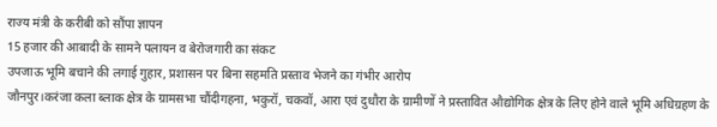राज्य मंत्री के करीबी को सौंपा ज्ञापन
15 हजार की आबादी के सामने पलायन व बेरोजगारी का संकट
उपजाऊ भूमि बचाने की लगाई गुहार, प्रशासन पर बिना सहमति प्रस्ताव भेजने का गंभीर आरोप
जौनपुर।करंजा कला ब्लाक क्षेत्र के ग्रामसभा चौंदीगहना, भकुरॉ, चकवॉ, आरा एवं दुधौरा के ग्रामीणों ने प्रस्तावित औद्योगिक क्षेत्र के लिए होने वाले भूमि अधिग्रहण के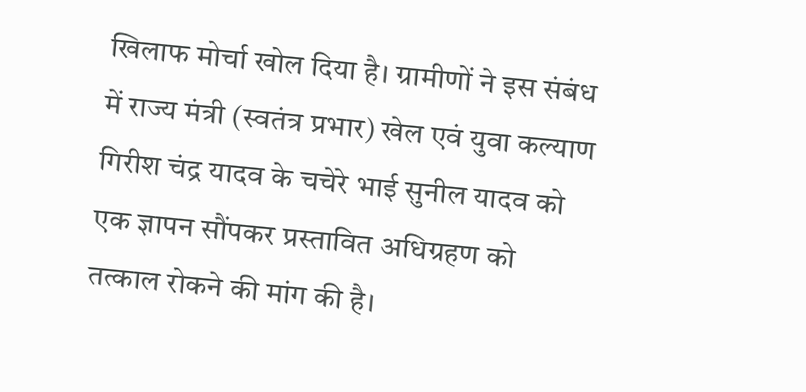खिलाफ मोर्चा खोल दिया है। ग्रामीणों ने इस संबंध में राज्य मंत्री (स्वतंत्र प्रभार) खेल एवं युवा कल्याण गिरीश चंद्र यादव के चचेरे भाई सुनील यादव को एक ज्ञापन सौंपकर प्रस्तावित अधिग्रहण को तत्काल रोकने की मांग की है।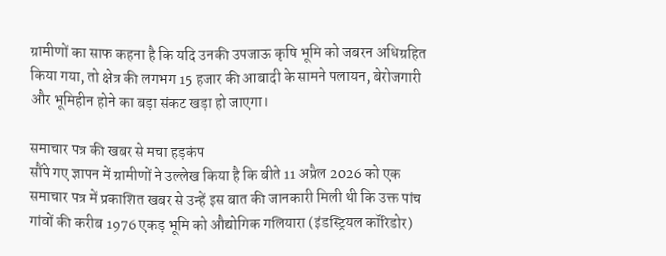ग्रामीणों का साफ कहना है कि यदि उनकी उपजाऊ कृषि भूमि को जबरन अधिग्रहित किया गया, तो क्षेत्र की लगभग 15 हजार की आबादी के सामने पलायन, बेरोजगारी और भूमिहीन होने का बड़ा संकट खड़ा हो जाएगा।

समाचार पत्र की खबर से मचा हड़कंप
सौंपे गए ज्ञापन में ग्रामीणों ने उल्लेख किया है कि बीते 11 अप्रैल 2026 को एक समाचार पत्र में प्रकाशित खबर से उन्हें इस बात की जानकारी मिली थी कि उक्त पांच गांवों की करीब 1976 एकड़ भूमि को औद्योगिक गलियारा (इंडस्ट्रियल कॉरिडोर)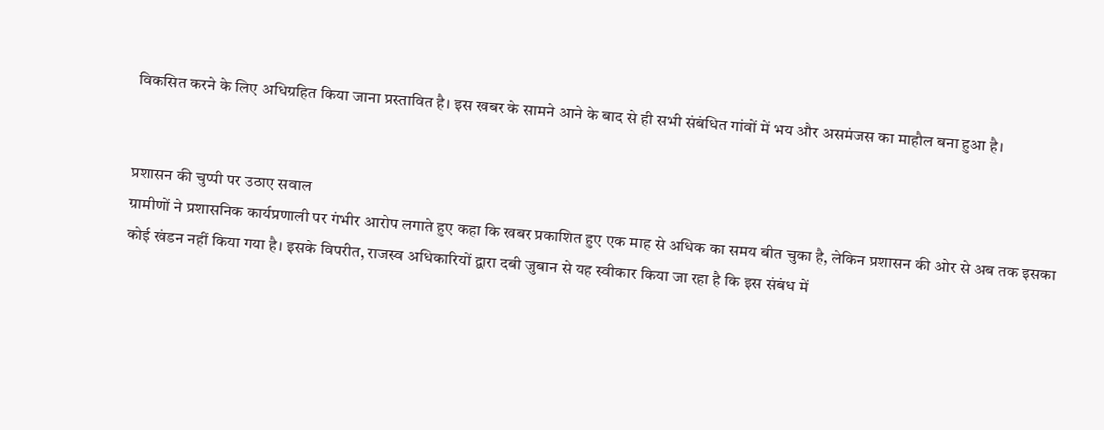विकसित करने के लिए अधिग्रहित किया जाना प्रस्तावित है। इस खबर के सामने आने के बाद से ही सभी संबंधित गांवों में भय और असमंजस का माहौल बना हुआ है।


प्रशासन की चुप्पी पर उठाए सवाल
ग्रामीणों ने प्रशासनिक कार्यप्रणाली पर गंभीर आरोप लगाते हुए कहा कि खबर प्रकाशित हुए एक माह से अधिक का समय बीत चुका है, लेकिन प्रशासन की ओर से अब तक इसका कोई खंडन नहीं किया गया है। इसके विपरीत, राजस्व अधिकारियों द्वारा दबी जुबान से यह स्वीकार किया जा रहा है कि इस संबंध में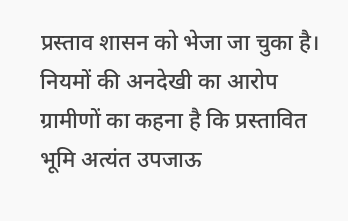प्रस्ताव शासन को भेजा जा चुका है।
नियमों की अनदेखी का आरोप
ग्रामीणों का कहना है कि प्रस्तावित भूमि अत्यंत उपजाऊ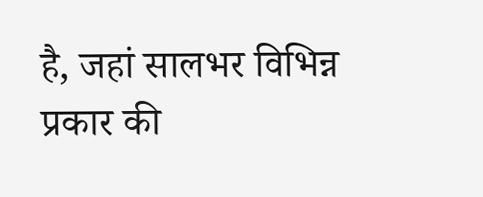है, जहां सालभर विभिन्न प्रकार की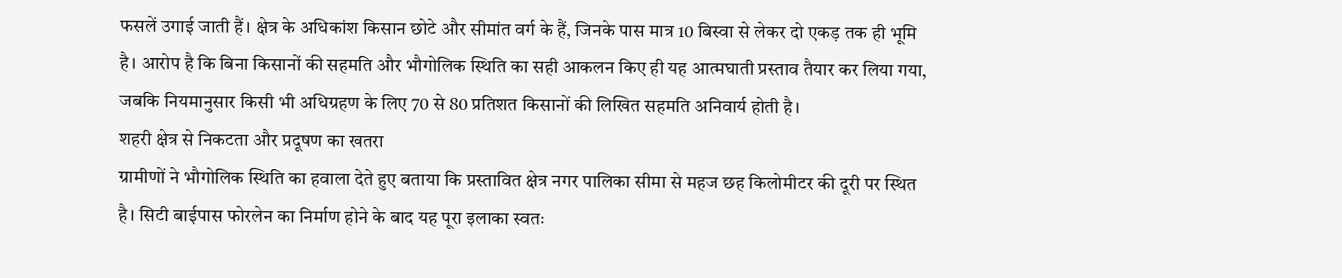फसलें उगाई जाती हैं। क्षेत्र के अधिकांश किसान छोटे और सीमांत वर्ग के हैं, जिनके पास मात्र 10 बिस्वा से लेकर दो एकड़ तक ही भूमि है। आरोप है कि बिना किसानों की सहमति और भौगोलिक स्थिति का सही आकलन किए ही यह आत्मघाती प्रस्ताव तैयार कर लिया गया, जबकि नियमानुसार किसी भी अधिग्रहण के लिए 70 से 80 प्रतिशत किसानों की लिखित सहमति अनिवार्य होती है।
शहरी क्षेत्र से निकटता और प्रदूषण का खतरा
ग्रामीणों ने भौगोलिक स्थिति का हवाला देते हुए बताया कि प्रस्तावित क्षेत्र नगर पालिका सीमा से महज छह किलोमीटर की दूरी पर स्थित है। सिटी बाईपास फोरलेन का निर्माण होने के बाद यह पूरा इलाका स्वतः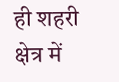ही शहरी क्षेत्र में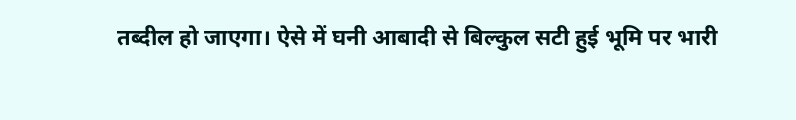तब्दील हो जाएगा। ऐसे में घनी आबादी से बिल्कुल सटी हुई भूमि पर भारी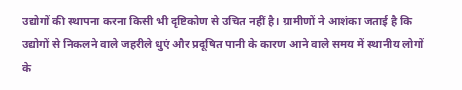उद्योगों की स्थापना करना किसी भी दृष्टिकोण से उचित नहीं है। ग्रामीणों ने आशंका जताई है कि उद्योगों से निकलने वाले जहरीले धुएं और प्रदूषित पानी के कारण आने वाले समय में स्थानीय लोगों के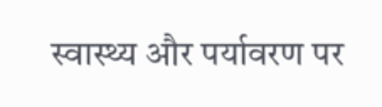स्वास्थ्य और पर्यावरण पर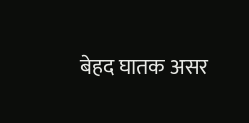बेहद घातक असर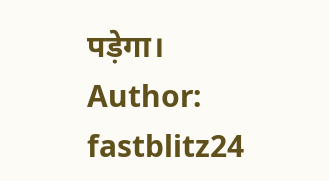पड़ेगा।
Author: fastblitz24